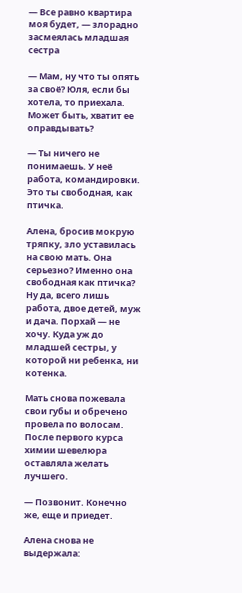— Все равно квартира моя будет, — злорадно засмеялась младшая сестра

— Мам, ну что ты опять за своё? Юля, если бы хотела, то приехала. Может быть, хватит ее оправдывать?

— Ты ничего не понимаешь. У неё работа, командировки. Это ты свободная, как птичка.

Алена, бросив мокрую тряпку, зло уставилась на свою мать. Она серьезно? Именно она свободная как птичка? Ну да, всего лишь работа, двое детей, муж и дача. Порхай — не хочу. Куда уж до младшей сестры, у которой ни ребенка, ни котенка.

Мать снова пожевала свои губы и обречено провела по волосам. После первого курса химии шевелюра оставляла желать лучшего.

— Позвонит. Конечно же, еще и приедет.

Алена снова не выдержала: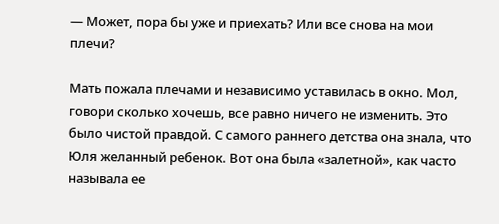— Может, пора бы уже и приехать? Или все снова на мои плечи?

Мать пожала плечами и независимо уставилась в окно. Мол, говори сколько хочешь, все равно ничего не изменить. Это было чистой правдой. С самого раннего детства она знала, что Юля желанный ребенок. Вот она была «залетной», как часто называла ее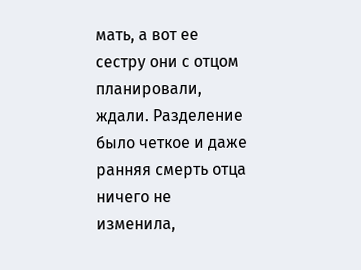мать, а вот ее сестру они с отцом планировали, ждали. Разделение было четкое и даже ранняя смерть отца ничего не изменила,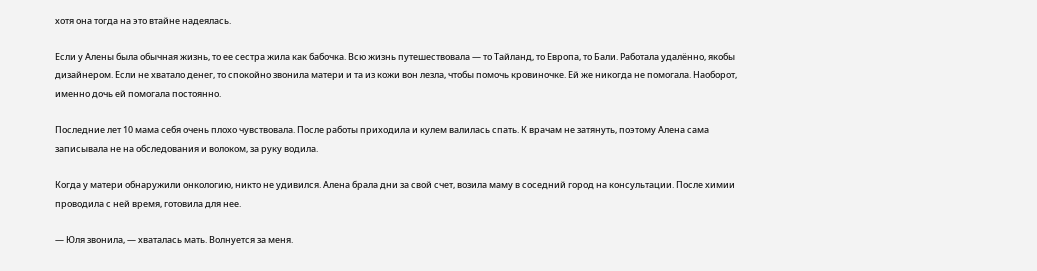хотя она тогда на это втайне надеялась.

Если у Алены была обычная жизнь, то ее сестра жила как бабочка. Всю жизнь путешествовала — то Тайланд, то Европа, то Бали. Работала удалённо, якобы дизайнером. Если не хватало денег, то спокойно звонила матери и та из кожи вон лезла, чтобы помочь кровиночке. Ей же никогда не помогала. Наоборот, именно дочь ей помогала постоянно.

Последние лет 10 мама себя очень плохо чувствовала. После работы приходила и кулем валилась спать. К врачам не затянуть, поэтому Алена сама записывала не на обследования и волоком, за руку водила.

Когда у матери обнаружили онкологию, никто не удивился. Алена брала дни за свой счет, возила маму в соседний город на консультации. После химии проводила с ней время, готовила для нее.

— Юля звонила, — хваталась мать. Волнуется за меня.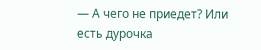— А чего не приедет? Или есть дурочка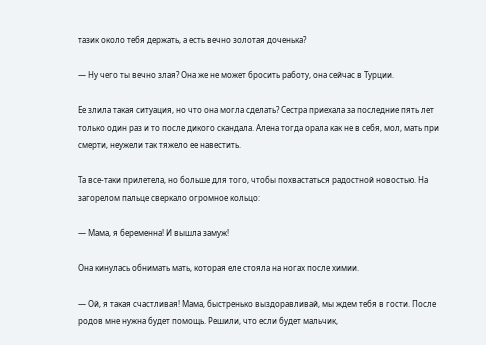тазик около тебя держать, а есть вечно золотая доченька?

— Ну чего ты вечно злая? Она же не может бросить работу, она сейчас в Турции.

Ее злила такая ситуация, но что она могла сделать? Сестра приехала за последние пять лет только один раз и то после дикого скандала. Алена тогда орала как не в себя, мол, мать при смерти, неужели так тяжело ее навестить.

Та все-таки прилетела, но больше для того, чтобы похвастаться радостной новостью. На загорелом пальце сверкало огромное кольцо:

— Мама, я беременна! И вышла замуж!

Она кинулась обнимать мать, которая еле стояла на ногах после химии.

— Ой, я такая счастливая! Мама, быстренько выздоравливай, мы ждем тебя в гости. После родов мне нужна будет помощь. Решили, что если будет мальчик,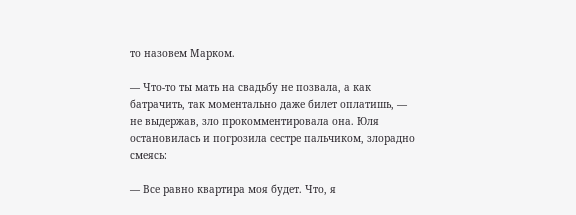то назовем Марком.

— Что-то ты мать на свадьбу не позвала, а как батрачить, так моментально даже билет оплатишь, — не выдержав, зло прокомментировала она. Юля остановилась и погрозила сестре пальчиком, злорадно смеясь:

— Все равно квартира моя будет. Что, я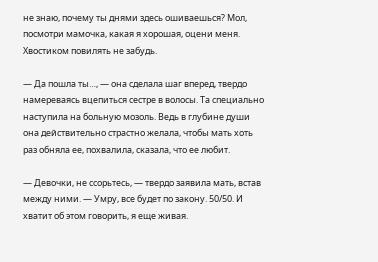не знаю, почему ты днями здесь ошиваешься? Мол, посмотри мамочка, какая я хорошая, оцени меня. Хвостиком повилять не забудь.

— Да пошла ты…, — она сделала шаг вперед, твердо намереваясь вцепиться сестре в волосы. Та специально наступила на больную мозоль. Ведь в глубине души она действительно страстно желала, чтобы мать хоть раз обняла ее, похвалила, сказала, что ее любит.

— Девочки, не ссорьтесь, — твердо заявила мать, встав между ними. — Умру, все будет по закону. 50/50. И хватит об этом говорить, я еще живая.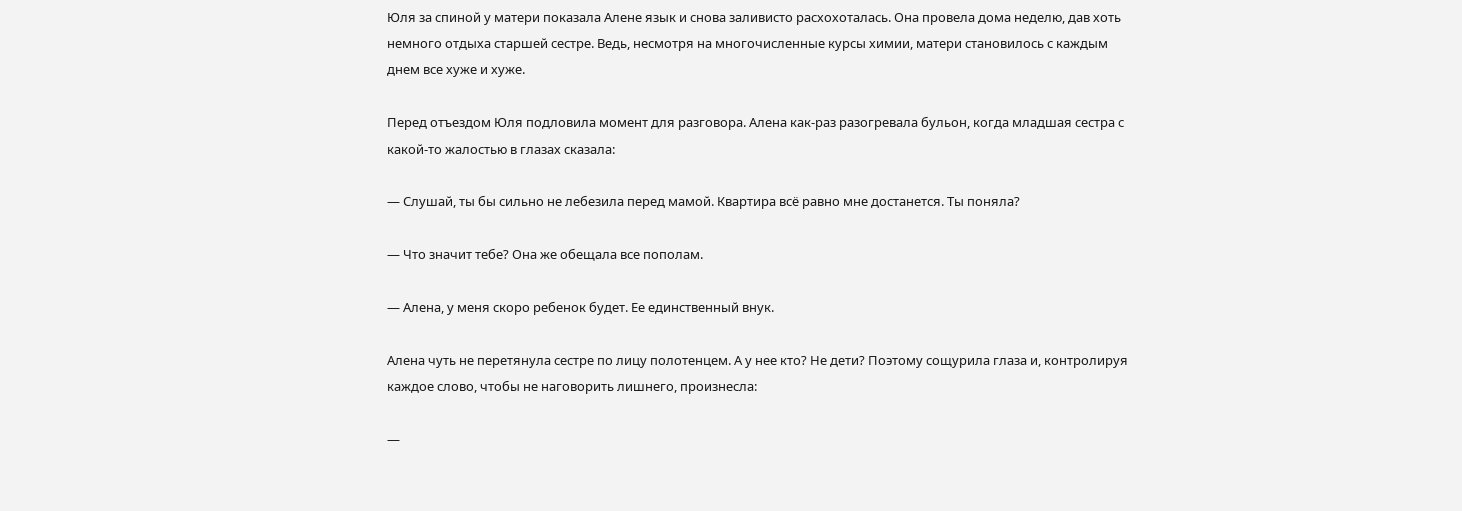Юля за спиной у матери показала Алене язык и снова заливисто расхохоталась. Она провела дома неделю, дав хоть немного отдыха старшей сестре. Ведь, несмотря на многочисленные курсы химии, матери становилось с каждым днем все хуже и хуже.

Перед отъездом Юля подловила момент для разговора. Алена как-раз разогревала бульон, когда младшая сестра с какой-то жалостью в глазах сказала:

— Слушай, ты бы сильно не лебезила перед мамой. Квартира всё равно мне достанется. Ты поняла?

— Что значит тебе? Она же обещала все пополам.

— Алена, у меня скоро ребенок будет. Ее единственный внук.

Алена чуть не перетянула сестре по лицу полотенцем. А у нее кто? Не дети? Поэтому сощурила глаза и, контролируя каждое слово, чтобы не наговорить лишнего, произнесла:

—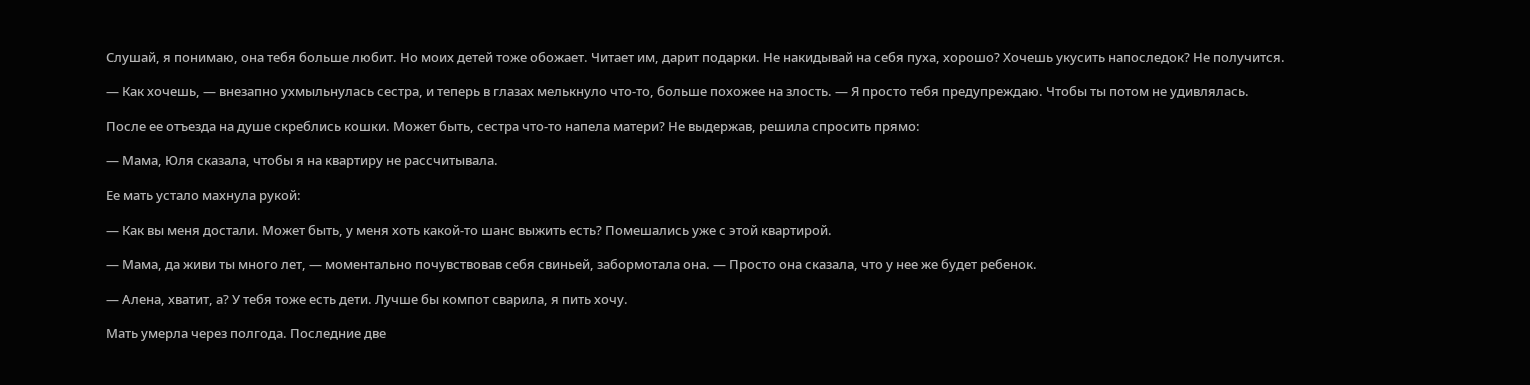Слушай, я понимаю, она тебя больше любит. Но моих детей тоже обожает. Читает им, дарит подарки. Не накидывай на себя пуха, хорошо? Хочешь укусить напоследок? Не получится.

— Как хочешь, — внезапно ухмыльнулась сестра, и теперь в глазах мелькнуло что-то, больше похожее на злость. — Я просто тебя предупреждаю. Чтобы ты потом не удивлялась.

После ее отъезда на душе скреблись кошки. Может быть, сестра что-то напела матери? Не выдержав, решила спросить прямо:

— Мама, Юля сказала, чтобы я на квартиру не рассчитывала.

Ее мать устало махнула рукой:

— Как вы меня достали. Может быть, у меня хоть какой-то шанс выжить есть? Помешались уже с этой квартирой.

— Мама, да живи ты много лет, — моментально почувствовав себя свиньей, забормотала она. — Просто она сказала, что у нее же будет ребенок.

— Алена, хватит, а? У тебя тоже есть дети. Лучше бы компот сварила, я пить хочу.

Мать умерла через полгода. Последние две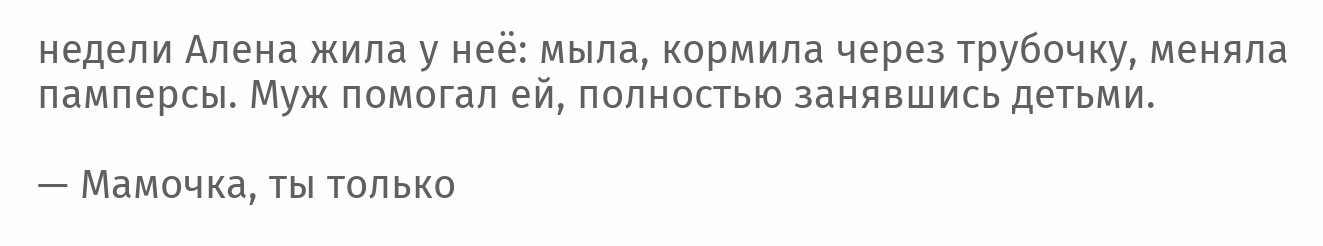недели Алена жила у неё: мыла, кормила через трубочку, меняла памперсы. Муж помогал ей, полностью занявшись детьми.

— Мамочка, ты только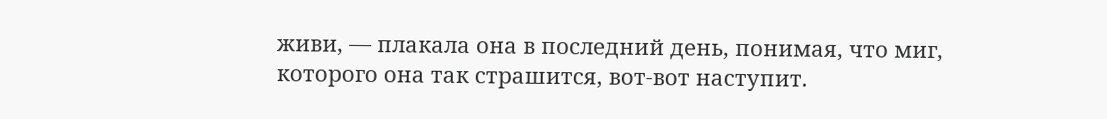живи, — плакала она в последний день, понимая, что миг, которого она так страшится, вот-вот наступит.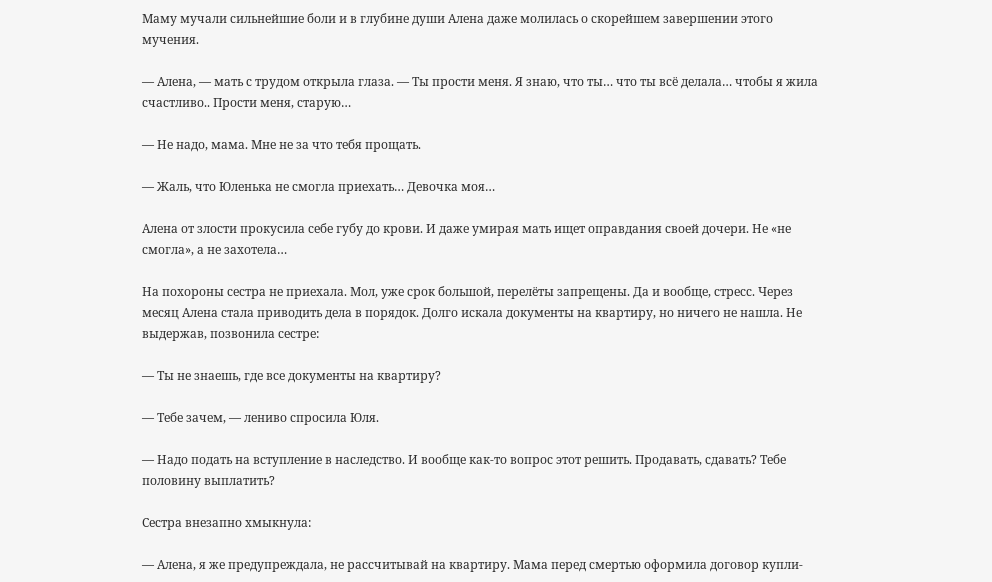Маму мучали сильнейшие боли и в глубине души Алена даже молилась о скорейшем завершении этого мучения.

— Алена, — мать с трудом открыла глаза. — Ты прости меня. Я знаю, что ты… что ты всё делала… чтобы я жила счастливо.. Прости меня, старую…

— Не надо, мама. Мне не за что тебя прощать.

— Жаль, что Юленька не смогла приехать… Девочка моя…

Алена от злости прокусила себе губу до крови. И даже умирая мать ищет оправдания своей дочери. Не «не смогла», а не захотела…

На похороны сестра не приехала. Мол, уже срок большой, перелёты запрещены. Да и вообще, стресс. Через месяц Алена стала приводить дела в порядок. Долго искала документы на квартиру, но ничего не нашла. Не выдержав, позвонила сестре:

— Ты не знаешь, где все документы на квартиру?

— Тебе зачем, — лениво спросила Юля.

— Надо подать на вступление в наследство. И вообще как-то вопрос этот решить. Продавать, сдавать? Тебе половину выплатить?

Сестра внезапно хмыкнула:

— Алена, я же предупреждала, не рассчитывай на квартиру. Мама перед смертью оформила договор купли-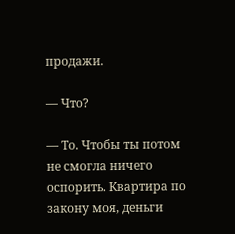продажи.

— Что?

— То. Чтобы ты потом не смогла ничего оспорить. Квартира по закону моя, деньги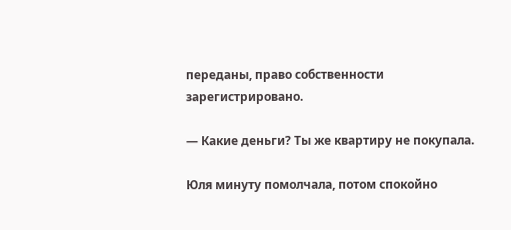переданы, право собственности зарегистрировано.

— Какие деньги? Ты же квартиру не покупала.

Юля минуту помолчала, потом спокойно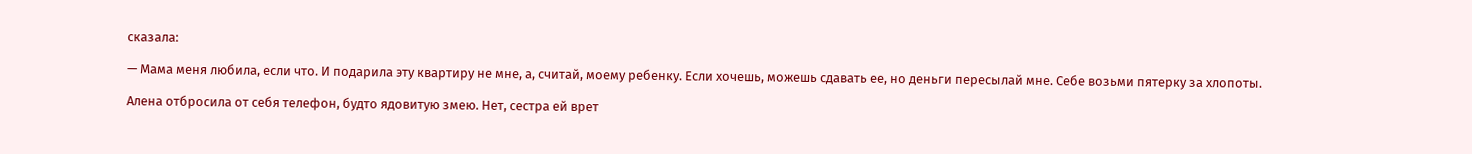сказала:

— Мама меня любила, если что. И подарила эту квартиру не мне, а, считай, моему ребенку. Если хочешь, можешь сдавать ее, но деньги пересылай мне. Себе возьми пятерку за хлопоты.

Алена отбросила от себя телефон, будто ядовитую змею. Нет, сестра ей врет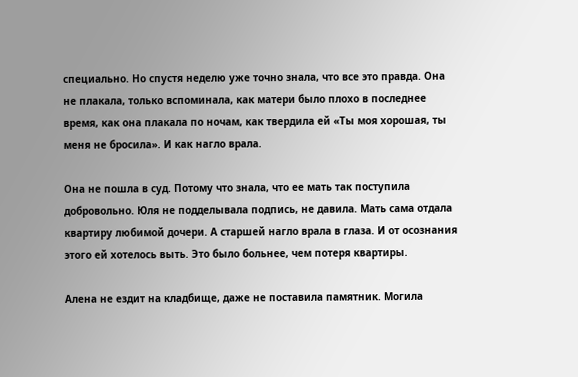специально. Но спустя неделю уже точно знала, что все это правда. Она не плакала, только вспоминала, как матери было плохо в последнее время, как она плакала по ночам, как твердила ей «Ты моя хорошая, ты меня не бросила». И как нагло врала.

Она не пошла в суд. Потому что знала, что ее мать так поступила добровольно. Юля не подделывала подпись, не давила. Мать сама отдала квартиру любимой дочери. А старшей нагло врала в глаза. И от осознания этого ей хотелось выть. Это было больнее, чем потеря квартиры.

Алена не ездит на кладбище, даже не поставила памятник. Могила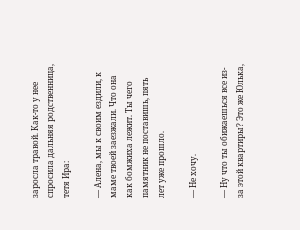заросла травой. Как-то у нее спросила дальняя родственница, тетя Ира:

— Алена, мы к своим ездили, к маме твоей заезжали. Что она как бомжиха лежит. Ты чего памятник не поставишь, пять лет уже прошло.

— Не хочу.

— Ну что ты обижаешься все из-за этой квартиры? Это же Юлька,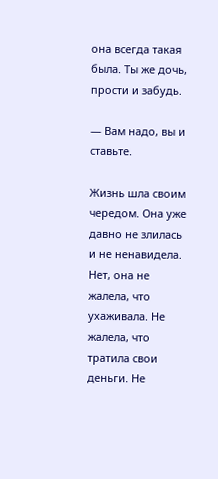она всегда такая была. Ты же дочь, прости и забудь.

— Вам надо, вы и ставьте.

Жизнь шла своим чередом. Она уже давно не злилась и не ненавидела. Нет, она не жалела, что ухаживала. Не жалела, что тратила свои деньги. Не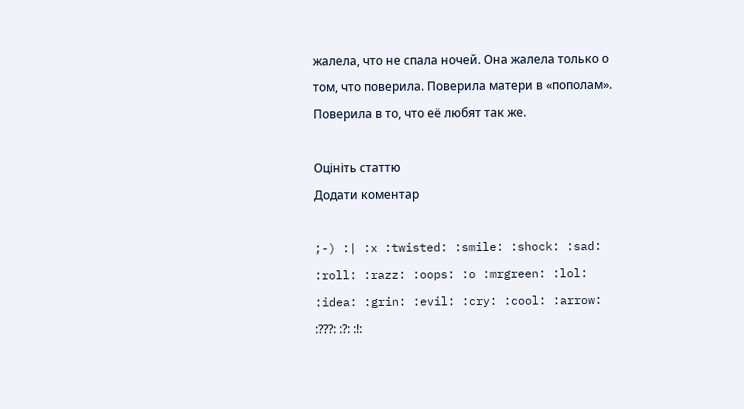жалела, что не спала ночей. Она жалела только о том, что поверила. Поверила матери в «пополам». Поверила в то, что её любят так же.

Оцініть статтю
Додати коментар

;-) :| :x :twisted: :smile: :shock: :sad: :roll: :razz: :oops: :o :mrgreen: :lol: :idea: :grin: :evil: :cry: :cool: :arrow: :???: :?: :!: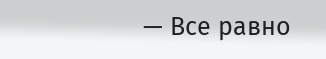— Все равно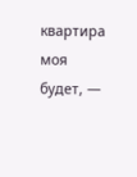квартира моя будет, —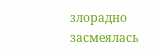злорадно засмеялась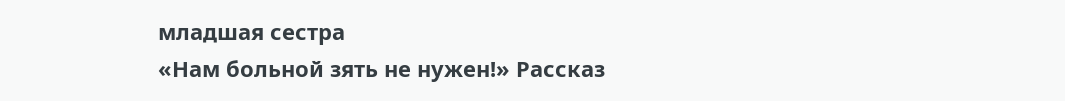младшая сестра
«Нам больной зять не нужен!» Рассказ